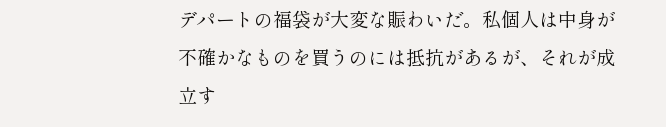デパートの福袋が大変な賑わいだ。私個人は中身が不確かなものを買うのには抵抗があるが、それが成立す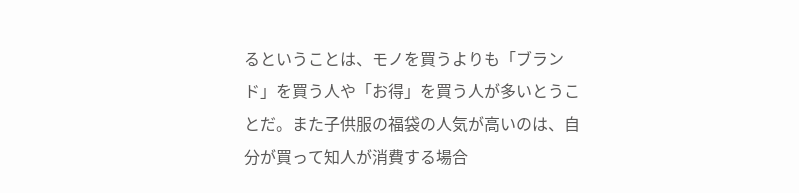るということは、モノを買うよりも「ブランド」を買う人や「お得」を買う人が多いとうことだ。また子供服の福袋の人気が高いのは、自分が買って知人が消費する場合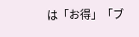は「お得」「ブ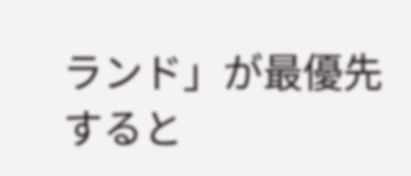ランド」が最優先すると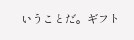いうことだ。ギフト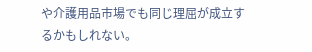や介護用品市場でも同じ理屈が成立するかもしれない。